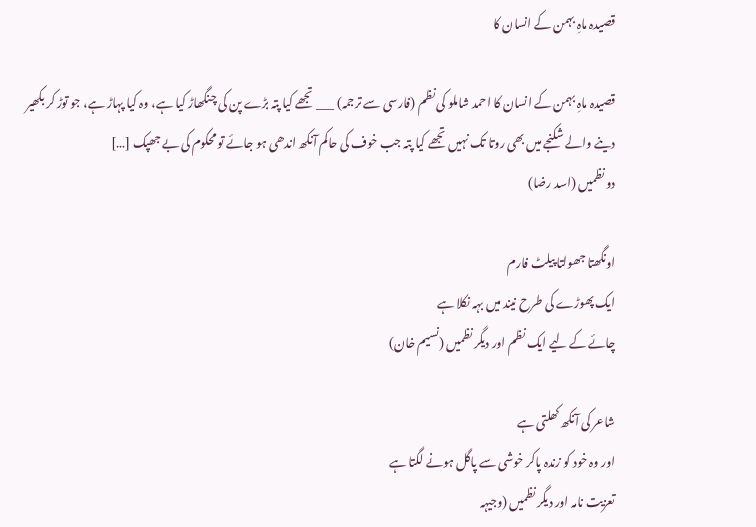قصیدہ ماہِ بہمن کے انسان کا

قصیدہ ماہِ بہمن کے انسان کا احمد شاملو کی نظم (فارسی سے ترجمہ) ___ تجھے کیا پتہ بڑے پن کی چنگھاڑ کیا ہے، وہ کیا پہاڑ ہے، جو توڑ کر بکھیر دینے والے شکنجے میں بھی روتا تک نہیں تجھے کیا پتہ جب خوف کی حاکم آنکھ اندھی ہو جائے تو محکوم کی بے جھپک […]
دو نظمیں (اسد رضا)

اونگھتا جھولتا پیلٹ فارم
ایک پھوڑے کی طرح نیند میں بہہ نکلا ہے
چائے کے لیے ایک نظم اور دیگر نظمیں (نسیم خان)

شاعر کی آنکھ کھلتی ہے
اور وہ خود کو زندہ پاکر خوشی سے پاگل ہونے لگتا ہے
تعزیت نامہ اور دیگر نظمیں (وجیہہ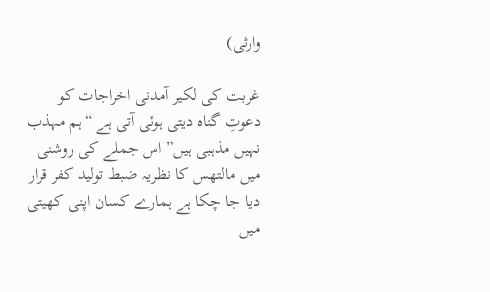وارثی)

غربت کی لکیر آمدنی اخراجات کو دعوتِ گناہ دیتی ہوئی آتی ہے “ہم مہذب نہیں مذہبی ہیں” اس جملے کی روشنی میں مالتھس کا نظریہ ضبط تولید کفر قرار دیا جا چکا ہے ہمارے کسان اپنی کھیتی میں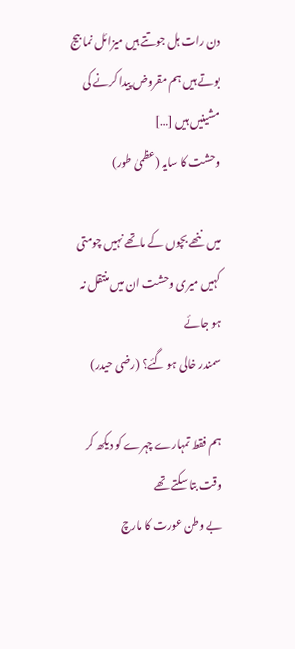دن رات ہل جوتتے ہیں میزائل نما بیج بوتے ہیں ہم مقروض پیدا کرنے کی مشینیں ہیں […]
وحشت کا سایہ (عظمیٰ طور)

میں ننھے بچوں کے ماتھے نہیں چومتی
کہیں میری وحشت ان میں منتقل نہ ہو جائے
سمندر خالی ہو گئے؟ (رضی حیدر)

ہم فقط تمہارے چہرے کو دیکھ کر وقت بتا سکتے تھے
بے وطن عورت کا مارچ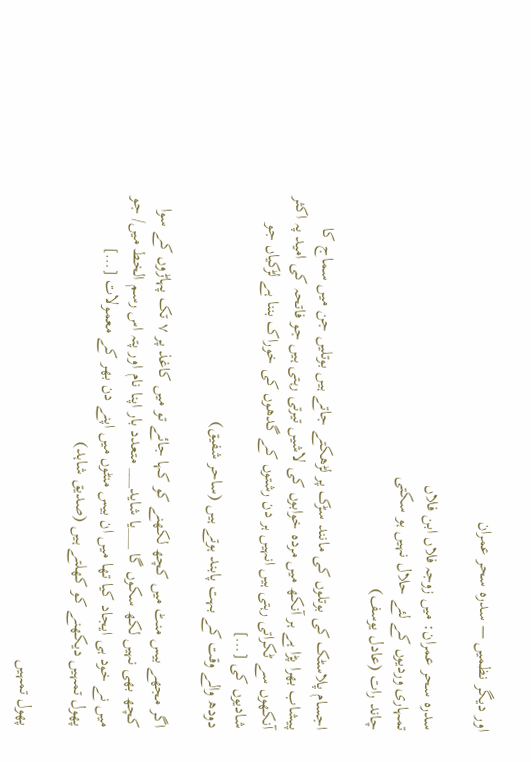اور دیگر نظمیں — سدرہ سحر عمران

سدرہ سحر عمران: میں زوجہ فلاں ابن فلاں
تمہاری وردیوں کے لئے حلال نہیں ہو سکتی
چاند رات (عادل یوسف)

اجسام پلاسٹک کی بوتلوں کی مانند سڑک پر لڑھکتے جاتے ہیں بوتلیں جن میں سماج کا پیشاب بھرا پڑا ہے ہر آنکھ میں مردہ خوابوں کی لاشیں تیرتی رہتی ہیں جو فاتحہ کی امید پہ اکثر آنکھوں سے ٹکراتی رہتی ہیں انہیں ہر دن رشتوں کے گدھوں کی خوراک بننا ہے لڑکیاں جو شادیوں کی […]
دودھ والے وقت کے بہت پابند ہوتے ہیں (ساحر شفیق)

اگر مجھے بیس منٹ میں کچھ لکھنے کو کہا جائے تو میں کاغذ پر ۷ تک پہاڑوں کے سوا کچھ بھی نہیں لکھ سکوں گا ___یا شاید___ متعدد بار اپنا نام اور پتہ اس رسم الخط میں/ جو میں نے خود ہی ایجاد کیا تھا میں ان بیس منٹوں میں اپنے دن بھر کے معمولات […]
پھول تمہیں دیکھنے کو کھلتے ہیں (صدیق شاہد)

پھول تمہیں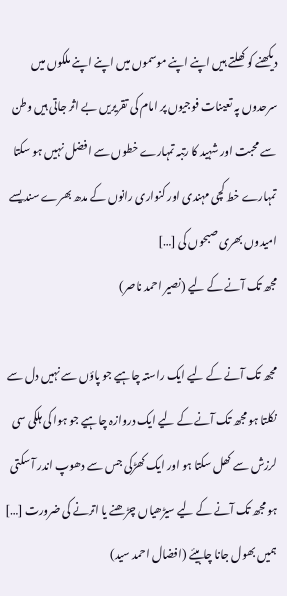دیکھنے کو کھلتے ہیں اپنے اپنے موسموں میں اپنے اپنے ملکوں میں سرحدوں پہ تعینات فوجیوں پر امام کی تقریریں بے اثر جاتی ہیں وطن سے محبت اور شہید کا رتبہ تمہارے خطوں سے افضل نہیں ہو سکتا تمہارے خط کچی مہندی اور کنواری رانوں کے مدھ بھرے سندیسے امیدوں بھری صبحوں کی […]
مجھ تک آنے کے لیے (نصیر احمد ناصر)

مجھ تک آنے کے لیے ایک راستہ چاہیے جو پاؤں سے نہیں دل سے نکلتا ہو مجھ تک آنے کے لیے ایک دروازہ چاہیے جو ہوا کی ہلکی سی لرزش سے کھل سکتا ہو اور ایک کھڑکی جس سے دھوپ اندر آ سکتی ہو مجھ تک آنے کے لیے سیڑھیاں چڑھنے یا اترنے کی ضرورت […]
ہمیں بھول جانا چاہیئے (افضال احمد سید)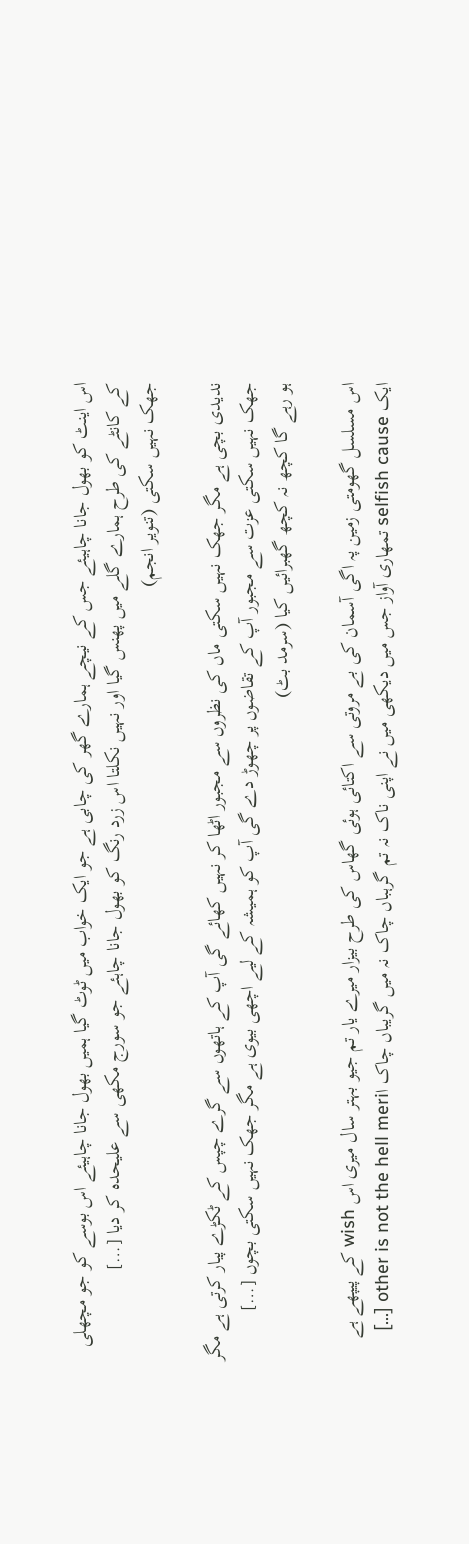اس اینٹ کو بھول جانا چاہیئے جس کے نیچے ہمارے گھر کی چابی ہے جو ایک خواب میں ٹوٹ گیا ہمیں بھول جانا چاہیئے اس بوسے کو جو مچھلی کے کانٹے کی طرح ہمارے گلے میں پھنس گیا اور نہیں نکلتا اس زرد رنگ کو بھول جانا چاہئے جو سورج مکھی سے علیحدہ کر دیا […]
جھک نہیں سکتی (تنویر انجم)

ندیدی بچی ہے مگر جھک نہیں سکتی ماں کی نظروں سے مجبور اٹھا کر نہیں کھائے گی آپ کے ہاتھوں سے گرے چپس کے ٹکڑے پیار کرتی ہے مگر جھک نہیں سکتی عزت سے مجبور آپ کے تقاضوں پر چھوڑ دے گی آپ کو ہمیشہ کے لیے اچھی بیوی ہے مگر جھک نہیں سکتی بچوں […]
ہو رہے گا کچھ نہ کچھ گھبرائیں کیا (سرمد بٹ)

اس مسلسل گھومتی زمین پہ اگی آسمان کی بے مروتی سے اکتائی ہوئی گھاس کی طرح بیزار میرے یار تم جیو بہتر سال میری اس wish کے پیپھے ہے ایک selfish cause تمھاری آواز جس میں دیکھی میں نے اپنی ناک نہ تم گرہباں چاک نہ میں گریباں چاک اother is not the hell meri […]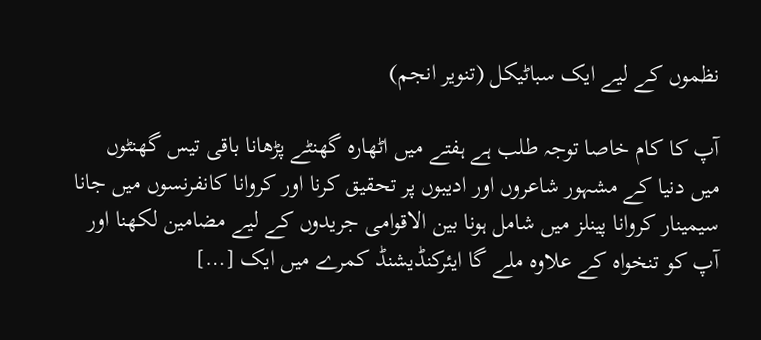نظموں کے لیے ایک سباٹیکل (تنویر انجم)

آپ کا کام خاصا توجہ طلب ہے ہفتے میں اٹھارہ گھنٹے پڑھانا باقی تیس گھنٹوں میں دنیا کے مشہور شاعروں اور ادیبوں پر تحقیق کرنا اور کروانا کانفرنسوں میں جانا سیمینار کروانا پینلز میں شامل ہونا بین الاقوامی جریدوں کے لیے مضامین لکھنا اور آپ کو تنخواہ کے علاوہ ملے گا ایئرکنڈیشنڈ کمرے میں ایک […]